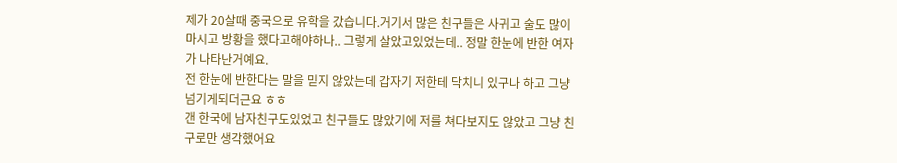제가 20살때 중국으로 유학을 갔습니다.거기서 많은 친구들은 사귀고 술도 많이 마시고 방황을 했다고해야하나.. 그렇게 살았고있었는데.. 정말 한눈에 반한 여자가 나타난거예요.
전 한눈에 반한다는 말을 믿지 않았는데 갑자기 저한테 닥치니 있구나 하고 그냥 넘기게되더근요 ㅎㅎ
갠 한국에 남자친구도있었고 친구들도 많았기에 저를 쳐다보지도 않았고 그냥 친구로만 생각했어요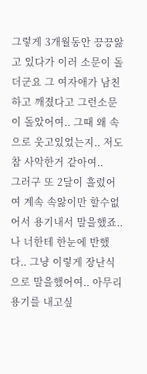그렇게 3개월동안 끙끙앓고 있다가 이러 소문이 돌더군요 그 여자애가 남친하고 깨졌다고 그런소문이 돌았어여.. 그때 왜 속으로 웃고있었는지.. 저도 참 사악한거 같아여..
그러구 또 2달이 흘렀어여 계속 속앓이만 할수없어서 용기내서 말을했죠..
나 너한테 한눈에 반했다.. 그냥 이렇게 장난식으로 말을했어여.. 아무리 용기를 내고싶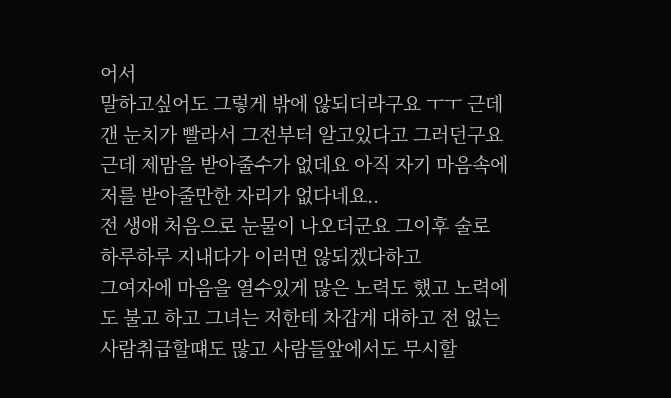어서
말하고싶어도 그렇게 밖에 않되더라구요 ㅜㅜ 근데 갠 눈치가 빨라서 그전부터 알고있다고 그러던구요
근데 제맘을 받아줄수가 없데요 아직 자기 마음속에 저를 받아줄만한 자리가 없다네요..
전 생애 처음으로 눈물이 나오더군요 그이후 술로 하루하루 지내다가 이러면 않되겠다하고
그여자에 마음을 열수있게 많은 노력도 했고 노력에도 불고 하고 그녀는 저한테 차갑게 대하고 전 없는 사람취급할떄도 많고 사람들앞에서도 무시할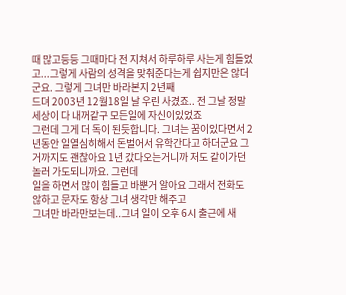때 많고등등 그때마다 전 지쳐서 하루하루 사는게 힘들었고...그렇게 사람의 성격을 맞춰준다는게 쉽지만은 않더군요. 그렇게 그녀만 바라본지 2년째
드뎌 2003년 12월18일 날 우린 사겼죠.. 전 그날 정말 세상이 다 내꺼같구 모든일에 자신이있었죠
그런데 그게 더 독이 된듯합니다. 그녀는 꿈이있다면서 2년동안 일열심히해서 돈벌어서 유학간다고 하더군요 그거까지도 괜찮아요 1년 갔다오는거니까 저도 같이가던 놀러 가도되니까요. 그런데
일을 하면서 많이 힘들고 바뿐거 알아요 그래서 전화도 않하고 문자도 항상 그녀 생각만 해주고
그녀만 바라만보는데..그녀 일이 오후 6시 출근에 새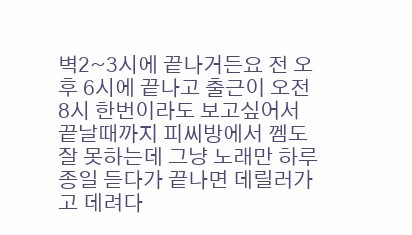벽2~3시에 끝나거든요 전 오후 6시에 끝나고 출근이 오전8시 한번이라도 보고싶어서 끝날때까지 피씨방에서 껨도잘 못하는데 그냥 노래만 하루종일 듣다가 끝나면 데릴러가고 데려다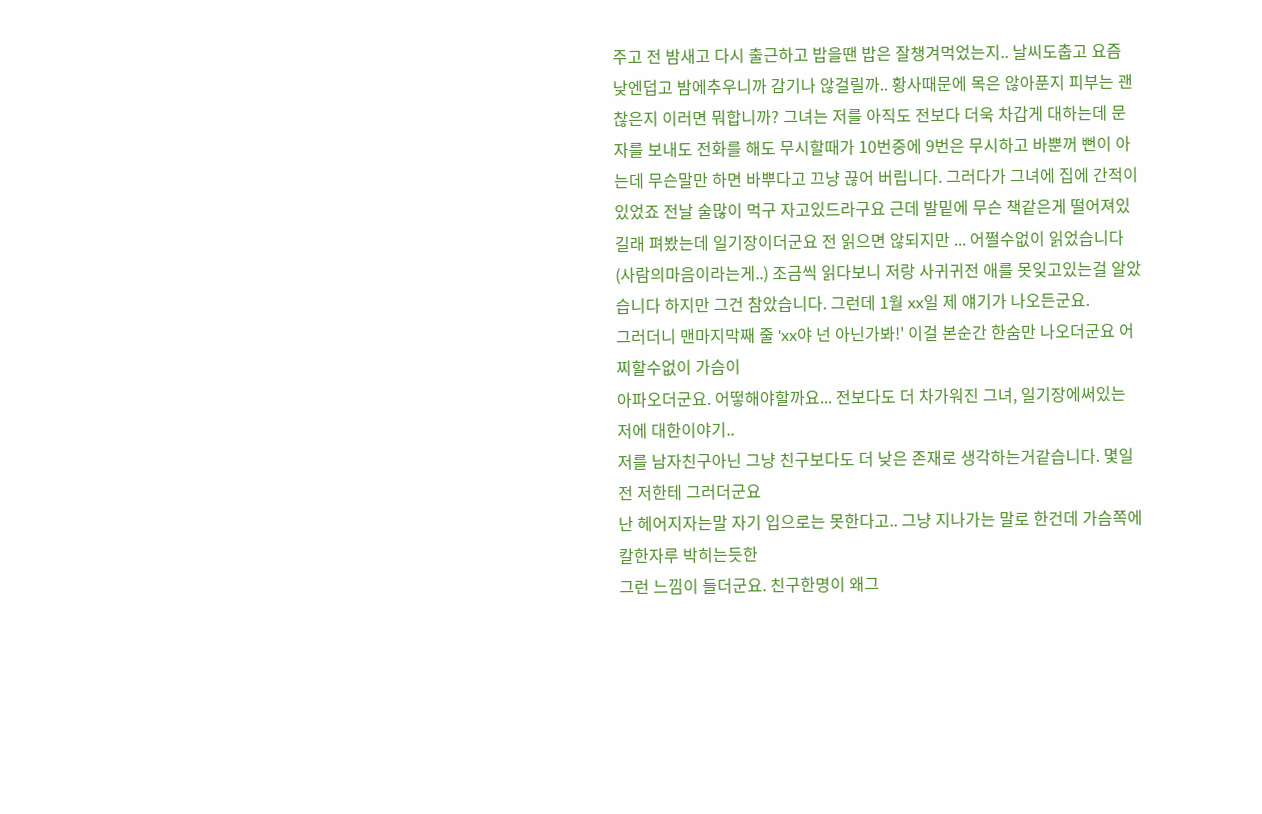주고 전 밤새고 다시 출근하고 밥을땐 밥은 잘챙겨먹었는지.. 날씨도춥고 요즘 낮엔덥고 밤에추우니까 감기나 않걸릴까.. 황사때문에 목은 않아푼지 피부는 괜찮은지 이러면 뭐합니까? 그녀는 저를 아직도 전보다 더욱 차갑게 대하는데 문자를 보내도 전화를 해도 무시할때가 10번중에 9번은 무시하고 바뿐꺼 뻔이 아는데 무슨말만 하면 바뿌다고 끄냥 끊어 버립니다. 그러다가 그녀에 집에 간적이있었죠 전날 술많이 먹구 자고있드라구요 근데 발밑에 무슨 책같은게 떨어져있길래 펴봤는데 일기장이더군요 전 읽으면 않되지만 ... 어쩔수없이 읽었습니다(사람의마음이라는게..) 조금씩 읽다보니 저랑 사귀귀전 애를 못잊고있는걸 알았습니다 하지만 그건 참았습니다. 그런데 1월 xx일 제 얘기가 나오든군요.
그러더니 맨마지막째 줄 'xx야 넌 아닌가봐!' 이걸 본순간 한숨만 나오더군요 어찌할수없이 가슴이
아파오더군요. 어떻해야할까요... 전보다도 더 차가워진 그녀, 일기장에써있는 저에 대한이야기..
저를 남자친구아닌 그냥 친구보다도 더 낮은 존재로 생각하는거같습니다. 몇일전 저한테 그러더군요
난 헤어지자는말 자기 입으로는 못한다고.. 그냥 지나가는 말로 한건데 가슴쪽에 칼한자루 박히는듯한
그런 느낌이 들더군요. 친구한명이 왜그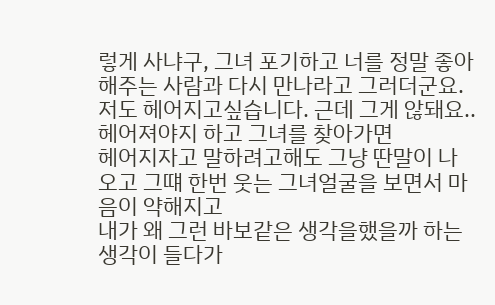렇게 사냐구, 그녀 포기하고 너를 정말 좋아해주는 사람과 다시 만나라고 그러더군요. 저도 헤어지고싶습니다. 근데 그게 않돼요.. 헤어져야지 하고 그녀를 찾아가면
헤어지자고 말하려고해도 그냥 딴말이 나오고 그떄 한번 웃는 그녀얼굴을 보면서 마음이 약해지고
내가 왜 그런 바보같은 생각을했을까 하는 생각이 들다가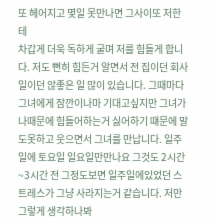또 헤어지고 몇일 못만나면 그사이또 저한테
차갑게 더욱 독하게 굴며 저를 힘들게 합니다. 저도 뻔히 힘든거 알면서 전 집이던 회사일이던 않좋은 일 많이 있습니다. 그때마다 그녀에게 잠깐이나마 기대고싶지만 그녀가 나때문에 힘들어하는거 싫어하기 떄문에 말도못하고 웃으면서 그녀를 만납니다. 일주일에 토요일 일요일만만나요 그것도 2시간~3시간 전 그정도보면 일주일에있었던 스트레스가 그냥 사라지는거 같습니다. 저만 그렇게 생각하나봐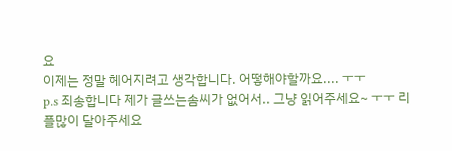요
이제는 정말 헤어지려고 생각합니다. 어떻해야할까요.... ㅜㅜ
p.s 죄송합니다 제가 글쓰는솜씨가 없어서.. 그냥 읽어주세요~ ㅜㅜ 리플많이 달아주세요